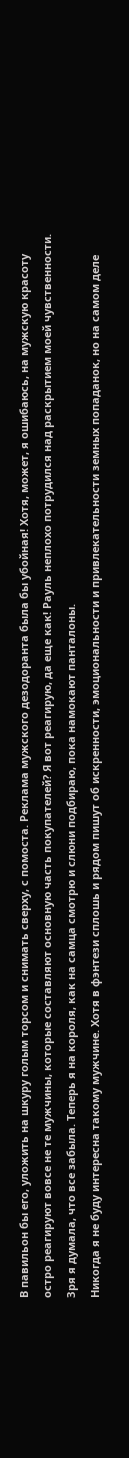В павильон бы его, уложить на шкуру голым торсом и снимать сверху, с помоста. Реклама мужского дезодоранта была бы убойная! Хотя, может, я ошибаюсь, на мужскую красоту остро реагируют вовсе не те мужчины, которые составляют основную часть покупателей? Я вот реагирую, да еще как! Рауль неплохо потрудился над раскрытием моей чувственности. Зря я думала, что все забыла. Теперь я на короля, как на самца смотрю и слюни подбираю, пока намокают панталоны.
Никогда я не буду интересна такому мужчине. Хотя в фэнтези сплошь и рядом пишут об искренности, эмоциональности и привлекательности земных попаданок, но на самом деле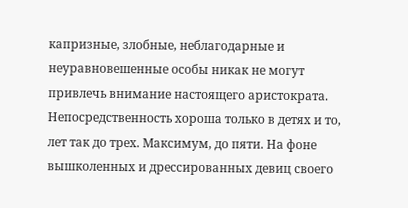капризные, злобные, неблагодарные и неуравновешенные особы никак не могут привлечь внимание настоящего аристократа.
Непосредственность хороша только в детях и то, лет так до трех. Максимум, до пяти. На фоне вышколенных и дрессированных девиц своего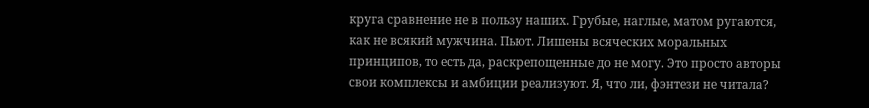круга сравнение не в пользу наших. Грубые, наглые, матом ругаются, как не всякий мужчина. Пьют. Лишены всяческих моральных принципов, то есть да, раскрепощенные до не могу. Это просто авторы свои комплексы и амбиции реализуют. Я, что ли, фэнтези не читала?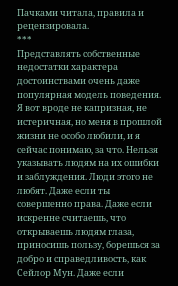Пачками читала, правила и рецензировала.
***
Представлять собственные недостатки характера достоинствами очень даже популярная модель поведения. Я вот вроде не капризная, не истеричная, но меня в прошлой жизни не особо любили, и я сейчас понимаю, за что. Нельзя указывать людям на их ошибки и заблуждения. Люди этого не любят. Даже если ты совершенно права. Даже если искренне считаешь, что открываешь людям глаза, приносишь пользу, борешься за добро и справедливость, как Сейлор Мун. Даже если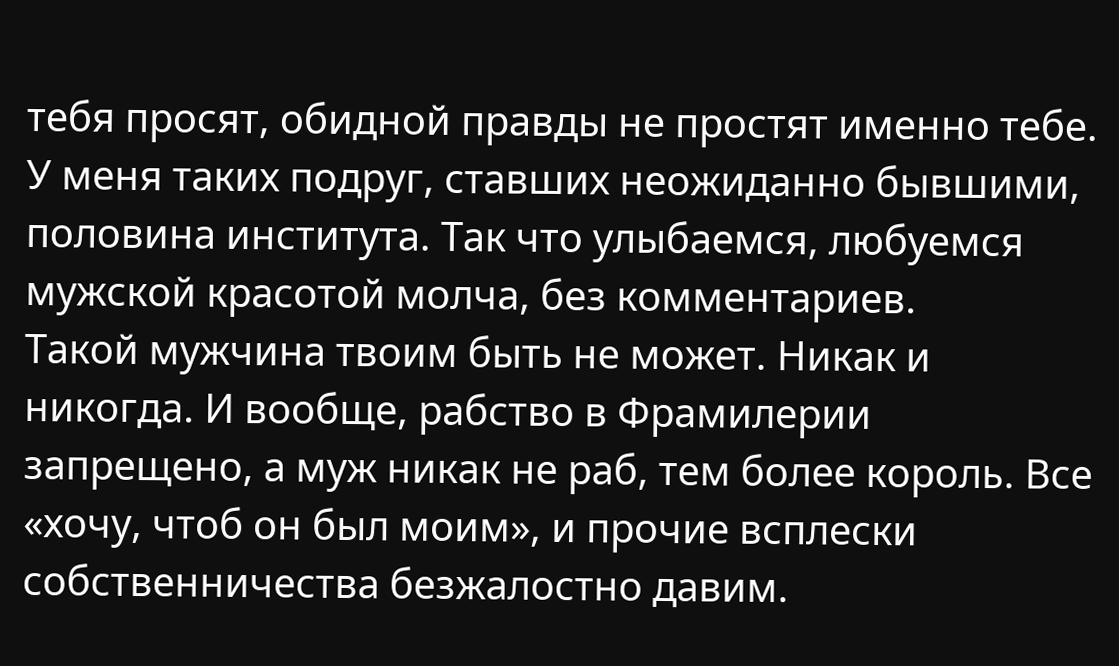тебя просят, обидной правды не простят именно тебе. У меня таких подруг, ставших неожиданно бывшими, половина института. Так что улыбаемся, любуемся мужской красотой молча, без комментариев.
Такой мужчина твоим быть не может. Никак и никогда. И вообще, рабство в Фрамилерии запрещено, а муж никак не раб, тем более король. Все «хочу, чтоб он был моим», и прочие всплески собственничества безжалостно давим.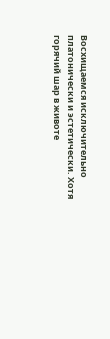Восхищаемся исключительно платонически и эстетически. Хотя горячий шар в животе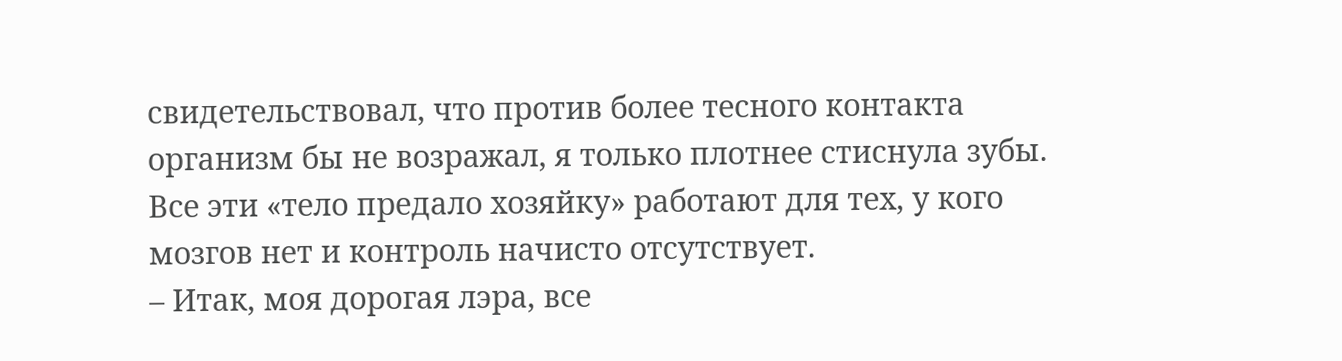свидетельствовал, что против более тесного контакта организм бы не возражал, я только плотнее стиснула зубы. Все эти «тело предало хозяйку» работают для тех, у кого мозгов нет и контроль начисто отсутствует.
– Итак, моя дорогая лэра, все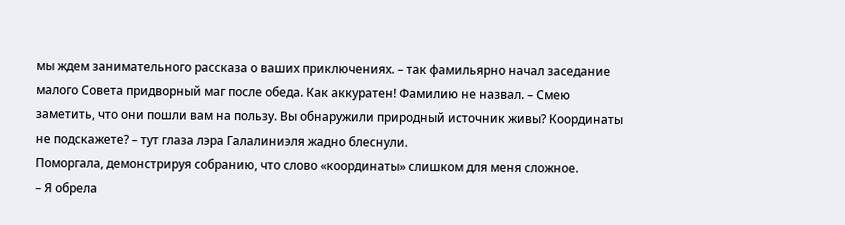мы ждем занимательного рассказа о ваших приключениях. – так фамильярно начал заседание малого Совета придворный маг после обеда. Как аккуратен! Фамилию не назвал. – Смею заметить, что они пошли вам на пользу. Вы обнаружили природный источник живы? Координаты не подскажете? – тут глаза лэра Галалиниэля жадно блеснули.
Поморгала, демонстрируя собранию, что слово «координаты» слишком для меня сложное.
– Я обрела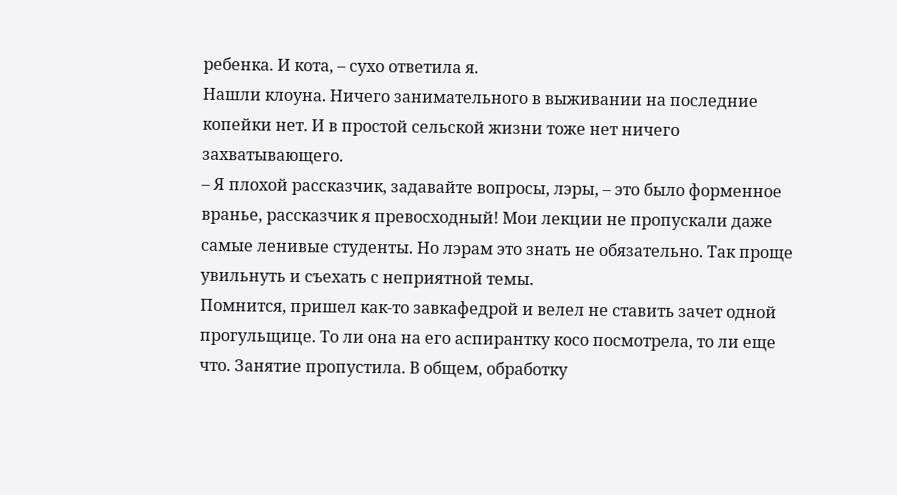ребенка. И кота, – сухо ответила я.
Нашли клоуна. Ничего занимательного в выживании на последние копейки нет. И в простой сельской жизни тоже нет ничего захватывающего.
– Я плохой рассказчик, задавайте вопросы, лэры, – это было форменное вранье, рассказчик я превосходный! Мои лекции не пропускали даже самые ленивые студенты. Но лэрам это знать не обязательно. Так проще увильнуть и съехать с неприятной темы.
Помнится, пришел как-то завкафедрой и велел не ставить зачет одной прогульщице. То ли она на его аспирантку косо посмотрела, то ли еще что. Занятие пропустила. В общем, обработку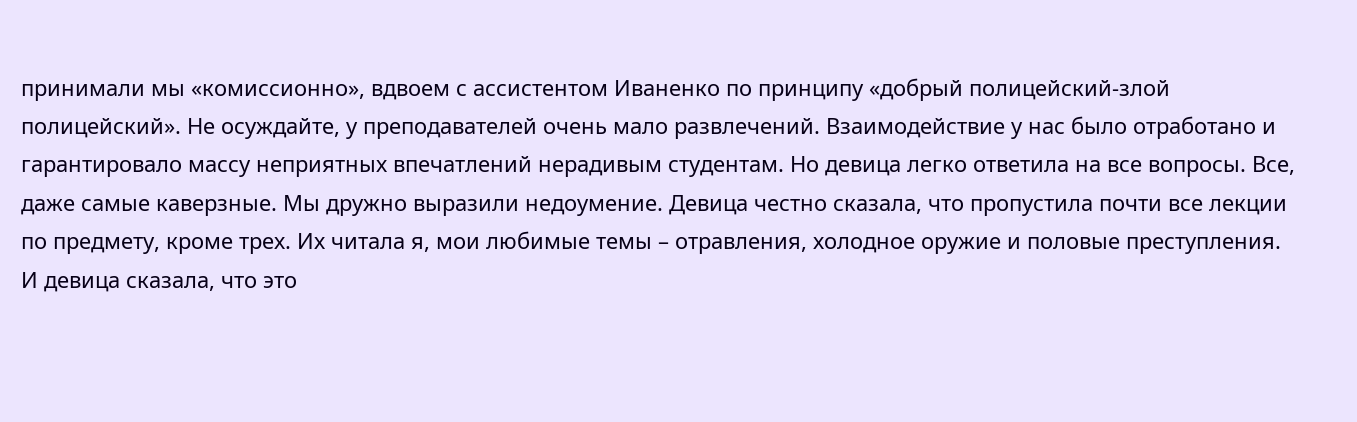принимали мы «комиссионно», вдвоем с ассистентом Иваненко по принципу «добрый полицейский-злой полицейский». Не осуждайте, у преподавателей очень мало развлечений. Взаимодействие у нас было отработано и гарантировало массу неприятных впечатлений нерадивым студентам. Но девица легко ответила на все вопросы. Все, даже самые каверзные. Мы дружно выразили недоумение. Девица честно сказала, что пропустила почти все лекции по предмету, кроме трех. Их читала я, мои любимые темы – отравления, холодное оружие и половые преступления. И девица сказала, что это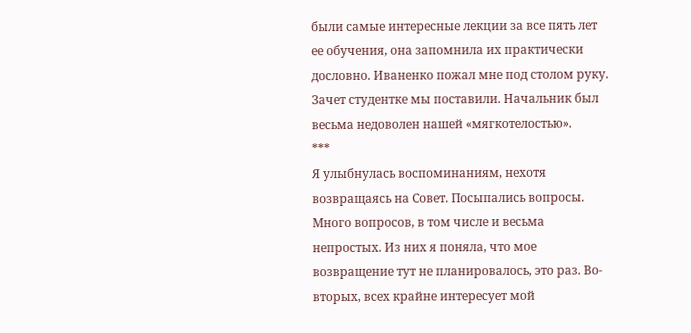были самые интересные лекции за все пять лет ее обучения, она запомнила их практически дословно. Иваненко пожал мне под столом руку. Зачет студентке мы поставили. Начальник был весьма недоволен нашей «мягкотелостью».
***
Я улыбнулась воспоминаниям, нехотя возвращаясь на Совет. Посыпались вопросы. Много вопросов, в том числе и весьма непростых. Из них я поняла, что мое возвращение тут не планировалось, это раз. Во-вторых, всех крайне интересует мой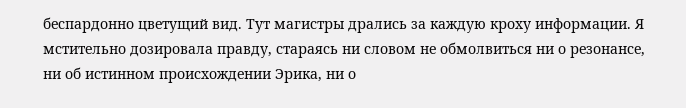беспардонно цветущий вид. Тут магистры дрались за каждую кроху информации. Я мстительно дозировала правду, стараясь ни словом не обмолвиться ни о резонансе, ни об истинном происхождении Эрика, ни о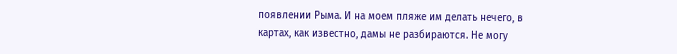появлении Рыма. И на моем пляже им делать нечего, в картах, как известно, дамы не разбираются. Не могу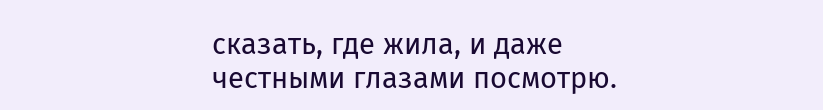сказать, где жила, и даже честными глазами посмотрю.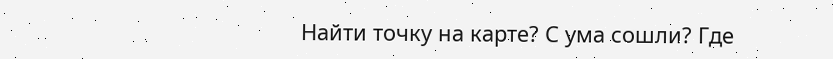Найти точку на карте? С ума сошли? Где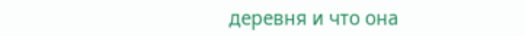деревня и что она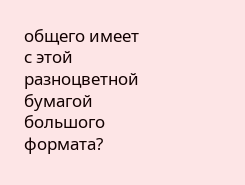общего имеет с этой разноцветной бумагой большого формата?